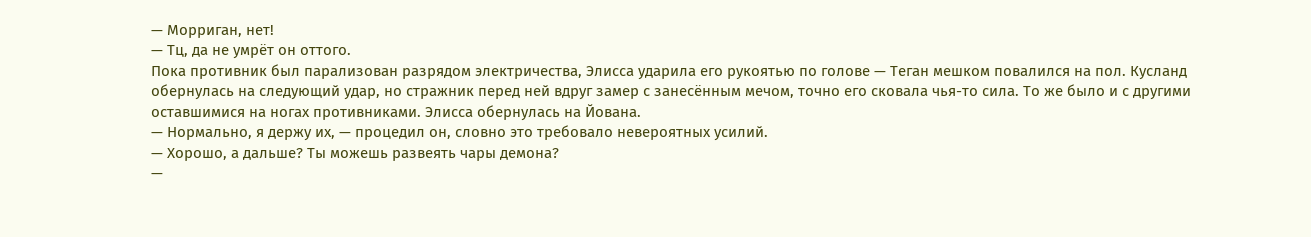— Морриган, нет!
— Тц, да не умрёт он оттого.
Пока противник был парализован разрядом электричества, Элисса ударила его рукоятью по голове — Теган мешком повалился на пол. Кусланд обернулась на следующий удар, но стражник перед ней вдруг замер с занесённым мечом, точно его сковала чья-то сила. То же было и с другими оставшимися на ногах противниками. Элисса обернулась на Йована.
— Нормально, я держу их, — процедил он, словно это требовало невероятных усилий.
— Хорошо, а дальше? Ты можешь развеять чары демона?
—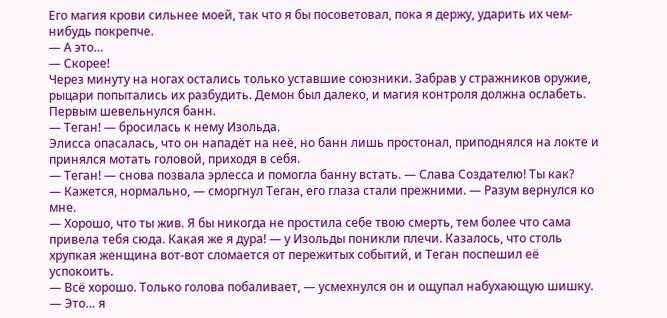Его магия крови сильнее моей, так что я бы посоветовал, пока я держу, ударить их чем-нибудь покрепче.
— А это…
— Скорее!
Через минуту на ногах остались только уставшие союзники. Забрав у стражников оружие, рыцари попытались их разбудить. Демон был далеко, и магия контроля должна ослабеть. Первым шевельнулся банн.
— Теган! — бросилась к нему Изольда.
Элисса опасалась, что он нападёт на неё, но банн лишь простонал, приподнялся на локте и принялся мотать головой, приходя в себя.
— Теган! — снова позвала эрлесса и помогла банну встать. — Слава Создателю! Ты как?
— Кажется, нормально, — сморгнул Теган, его глаза стали прежними. — Разум вернулся ко мне.
— Хорошо, что ты жив. Я бы никогда не простила себе твою смерть, тем более что сама привела тебя сюда. Какая же я дура! — у Изольды поникли плечи. Казалось, что столь хрупкая женщина вот-вот сломается от пережитых событий, и Теган поспешил её успокоить.
— Всё хорошо. Только голова побаливает, — усмехнулся он и ощупал набухающую шишку.
— Это… я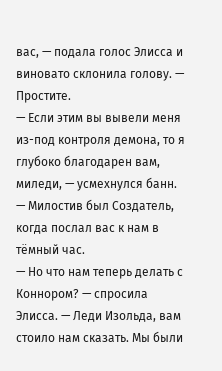вас, — подала голос Элисса и виновато склонила голову. — Простите.
— Если этим вы вывели меня из-под контроля демона, то я глубоко благодарен вам, миледи, — усмехнулся банн. — Милостив был Создатель, когда послал вас к нам в тёмный час.
— Но что нам теперь делать с Коннором? — спросила Элисса. — Леди Изольда, вам стоило нам сказать. Мы были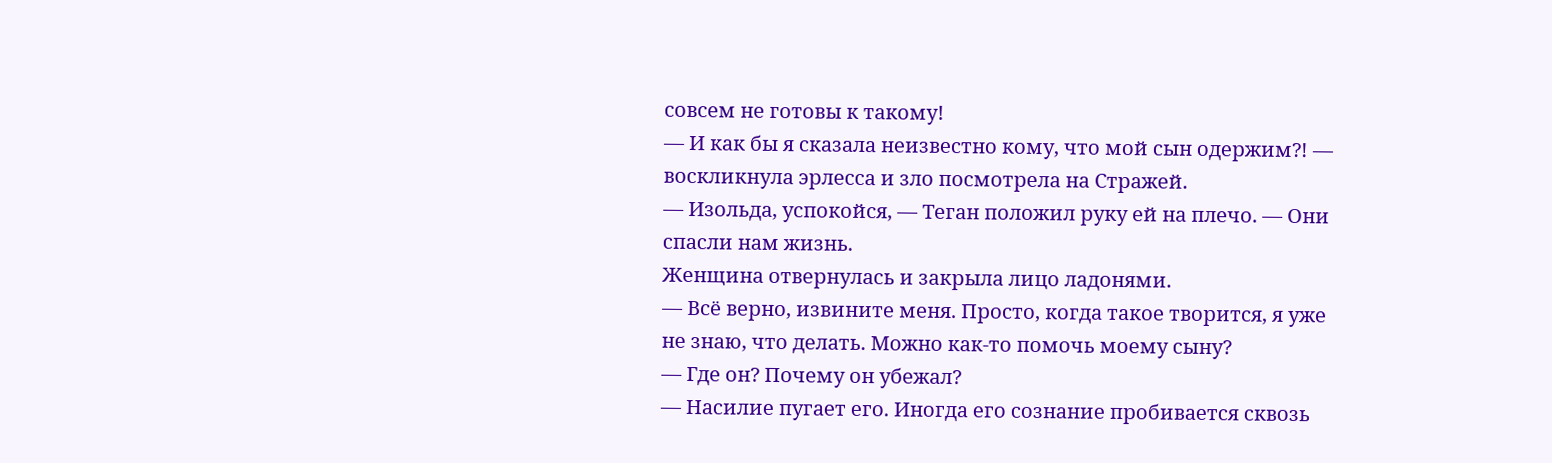совсем не готовы к такому!
— И как бы я сказала неизвестно кому, что мой сын одержим?! — воскликнула эрлесса и зло посмотрела на Стражей.
— Изольда, успокойся, — Теган положил руку ей на плечо. — Они спасли нам жизнь.
Женщина отвернулась и закрыла лицо ладонями.
— Всё верно, извините меня. Просто, когда такое творится, я уже не знаю, что делать. Можно как-то помочь моему сыну?
— Где он? Почему он убежал?
— Насилие пугает его. Иногда его сознание пробивается сквозь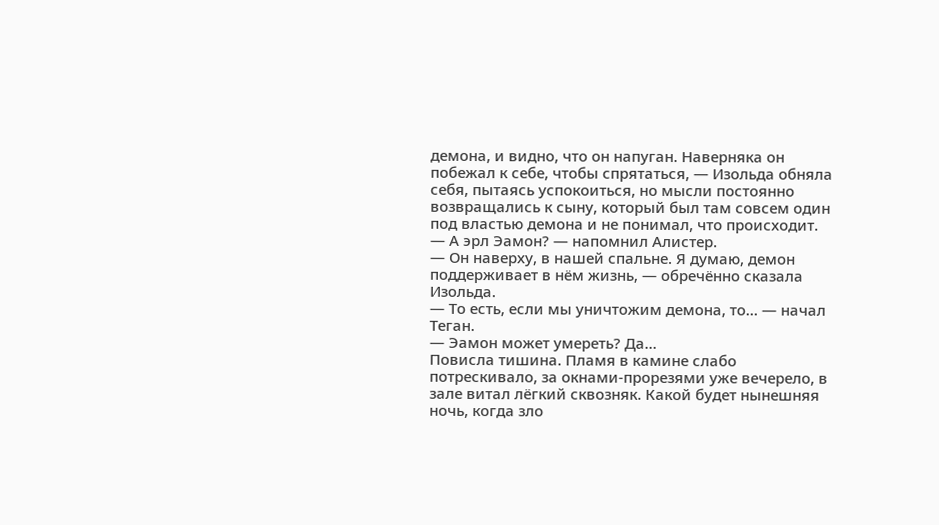демона, и видно, что он напуган. Наверняка он побежал к себе, чтобы спрятаться, — Изольда обняла себя, пытаясь успокоиться, но мысли постоянно возвращались к сыну, который был там совсем один под властью демона и не понимал, что происходит.
— А эрл Эамон? — напомнил Алистер.
— Он наверху, в нашей спальне. Я думаю, демон поддерживает в нём жизнь, — обречённо сказала Изольда.
— То есть, если мы уничтожим демона, то… — начал Теган.
— Эамон может умереть? Да…
Повисла тишина. Пламя в камине слабо потрескивало, за окнами-прорезями уже вечерело, в зале витал лёгкий сквозняк. Какой будет нынешняя ночь, когда зло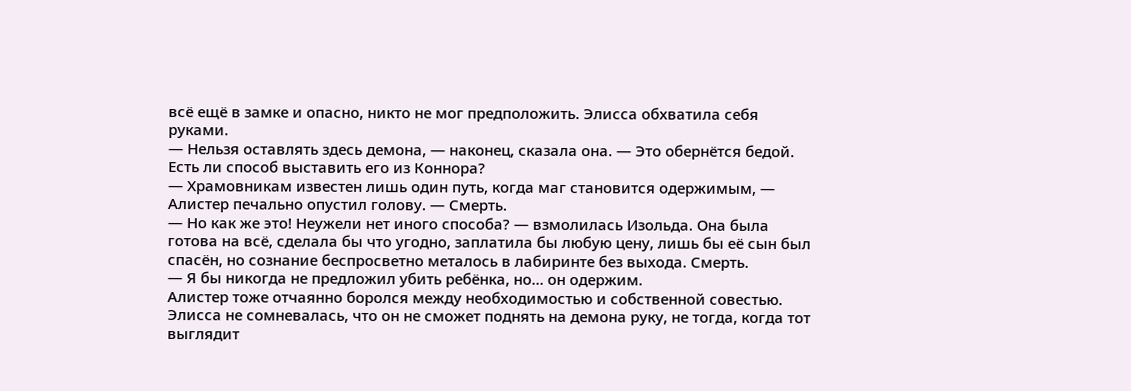всё ещё в замке и опасно, никто не мог предположить. Элисса обхватила себя руками.
— Нельзя оставлять здесь демона, — наконец, сказала она. — Это обернётся бедой. Есть ли способ выставить его из Коннора?
— Храмовникам известен лишь один путь, когда маг становится одержимым, — Алистер печально опустил голову. — Смерть.
— Но как же это! Неужели нет иного способа? — взмолилась Изольда. Она была готова на всё, сделала бы что угодно, заплатила бы любую цену, лишь бы её сын был спасён, но сознание беспросветно металось в лабиринте без выхода. Смерть.
— Я бы никогда не предложил убить ребёнка, но… он одержим.
Алистер тоже отчаянно боролся между необходимостью и собственной совестью. Элисса не сомневалась, что он не сможет поднять на демона руку, не тогда, когда тот выглядит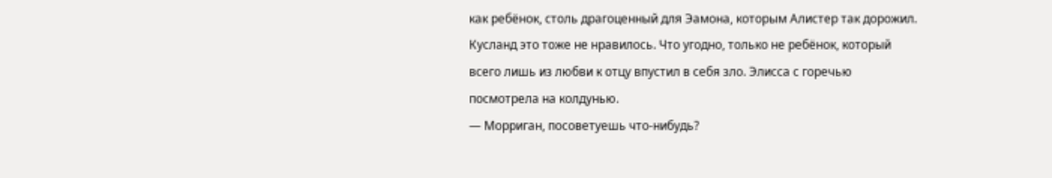как ребёнок, столь драгоценный для Эамона, которым Алистер так дорожил. Кусланд это тоже не нравилось. Что угодно, только не ребёнок, который всего лишь из любви к отцу впустил в себя зло. Элисса с горечью посмотрела на колдунью.
— Морриган, посоветуешь что-нибудь?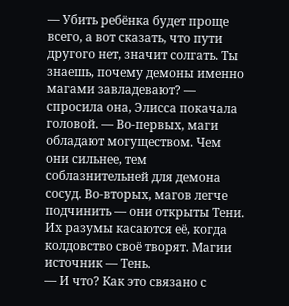— Убить ребёнка будет проще всего, а вот сказать, что пути другого нет, значит солгать. Ты знаешь, почему демоны именно магами завладевают? — спросила она, Элисса покачала головой. — Во-первых, маги обладают могуществом. Чем они сильнее, тем соблазнительней для демона сосуд. Во-вторых, магов легче подчинить — они открыты Тени. Их разумы касаются её, когда колдовство своё творят. Магии источник — Тень.
— И что? Как это связано с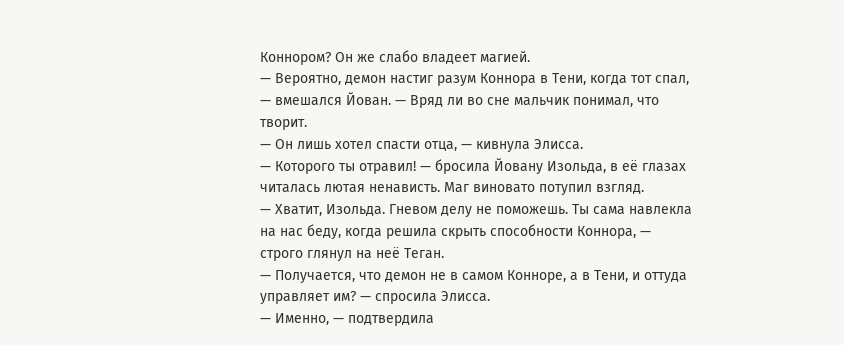Коннором? Он же слабо владеет магией.
— Вероятно, демон настиг разум Коннора в Тени, когда тот спал, — вмешался Йован. — Вряд ли во сне мальчик понимал, что творит.
— Он лишь хотел спасти отца, — кивнула Элисса.
— Которого ты отравил! — бросила Йовану Изольда, в её глазах читалась лютая ненависть. Маг виновато потупил взгляд.
— Хватит, Изольда. Гневом делу не поможешь. Ты сама навлекла на нас беду, когда решила скрыть способности Коннора, — строго глянул на неё Теган.
— Получается, что демон не в самом Конноре, а в Тени, и оттуда управляет им? — спросила Элисса.
— Именно, — подтвердила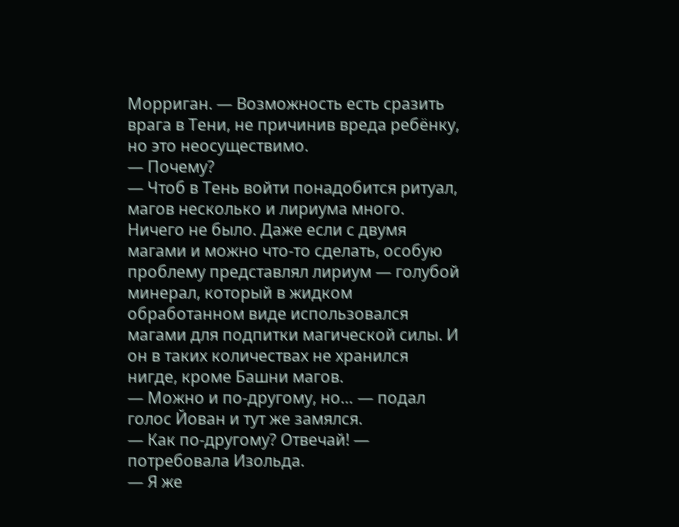Морриган. — Возможность есть сразить врага в Тени, не причинив вреда ребёнку, но это неосуществимо.
— Почему?
— Чтоб в Тень войти понадобится ритуал, магов несколько и лириума много.
Ничего не было. Даже если с двумя магами и можно что-то сделать, особую проблему представлял лириум — голубой минерал, который в жидком обработанном виде использовался магами для подпитки магической силы. И он в таких количествах не хранился нигде, кроме Башни магов.
— Можно и по-другому, но… — подал голос Йован и тут же замялся.
— Как по-другому? Отвечай! — потребовала Изольда.
— Я же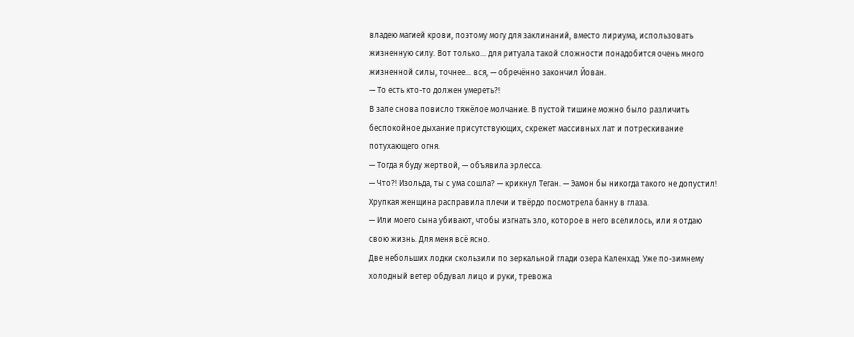владею магией крови, поэтому могу для заклинаний, вместо лириума, использовать жизненную силу. Вот только… для ритуала такой сложности понадобится очень много жизненной силы, точнее… вся, — обречённо закончил Йован.
— То есть кто-то должен умереть?!
В зале снова повисло тяжёлое молчание. В пустой тишине можно было различить беспокойное дыхание присутствующих, скрежет массивных лат и потрескивание потухающего огня.
— Тогда я буду жертвой, — объявила эрлесса.
— Что?! Изольда, ты с ума сошла? — крикнул Теган. — Эамон бы никогда такого не допустил!
Хрупкая женщина расправила плечи и твёрдо посмотрела банну в глаза.
— Или моего сына убивают, чтобы изгнать зло, которое в него вселилось, или я отдаю свою жизнь. Для меня всё ясно.
Две небольших лодки скользили по зеркальной глади озера Каленхад. Уже по-зимнему холодный ветер обдувал лицо и руки, тревожа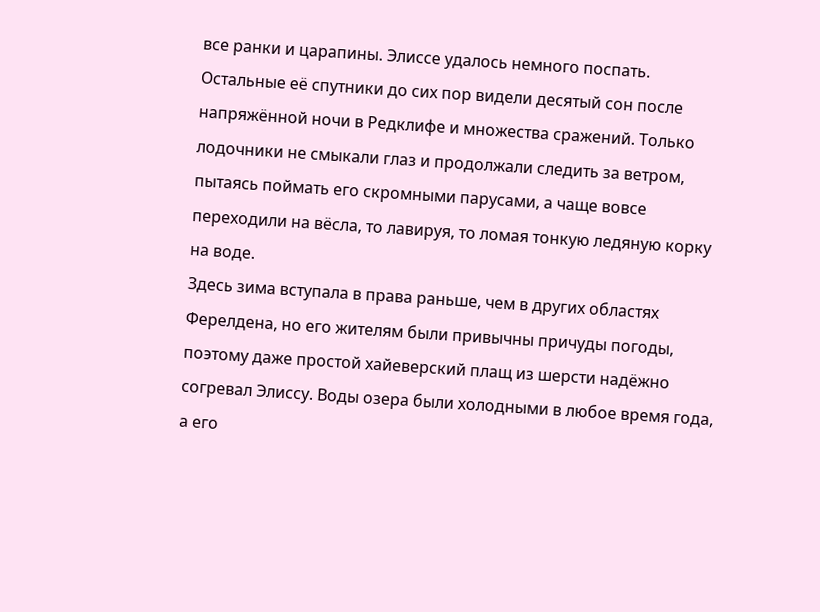все ранки и царапины. Элиссе удалось немного поспать. Остальные её спутники до сих пор видели десятый сон после напряжённой ночи в Редклифе и множества сражений. Только лодочники не смыкали глаз и продолжали следить за ветром, пытаясь поймать его скромными парусами, а чаще вовсе переходили на вёсла, то лавируя, то ломая тонкую ледяную корку на воде.
Здесь зима вступала в права раньше, чем в других областях Ферелдена, но его жителям были привычны причуды погоды, поэтому даже простой хайеверский плащ из шерсти надёжно согревал Элиссу. Воды озера были холодными в любое время года, а его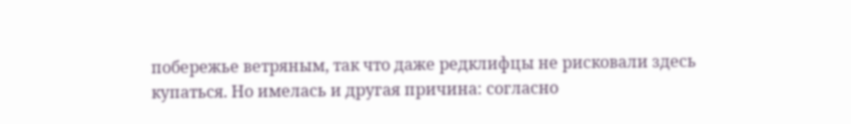побережье ветряным, так что даже редклифцы не рисковали здесь купаться. Но имелась и другая причина: согласно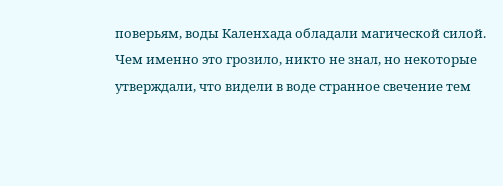поверьям, воды Каленхада обладали магической силой. Чем именно это грозило, никто не знал, но некоторые утверждали, что видели в воде странное свечение тем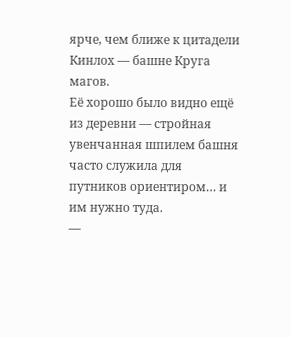ярче, чем ближе к цитадели Кинлох — башне Круга магов.
Её хорошо было видно ещё из деревни — стройная увенчанная шпилем башня часто служила для путников ориентиром… и им нужно туда.
—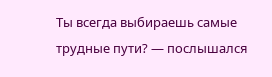Ты всегда выбираешь самые трудные пути? — послышался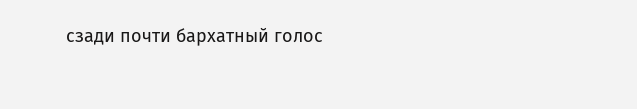сзади почти бархатный голос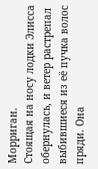Морриган.
Стоящая на носу лодки Элисса обернулась, и ветер растрепал выбившиеся из её пучка волос пряди. Она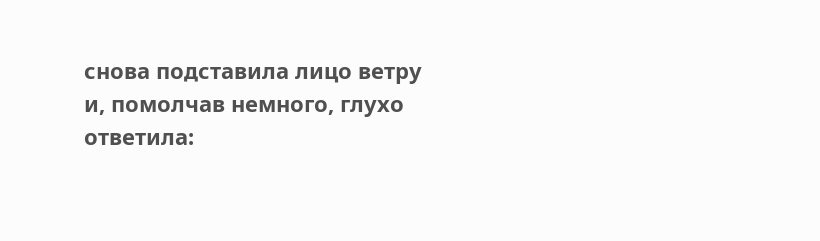снова подставила лицо ветру и, помолчав немного, глухо ответила: